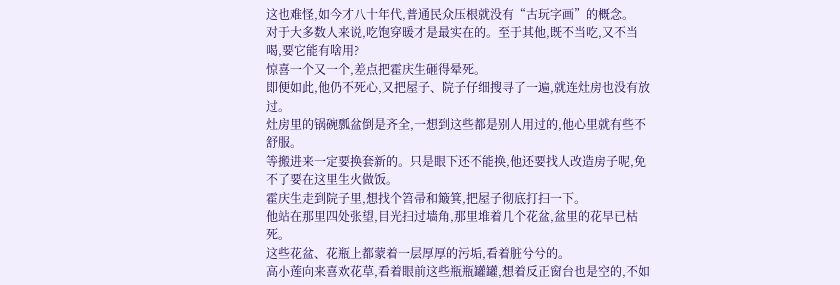这也难怪,如今才八十年代,普通民众压根就没有“古玩字画”的概念。
对于大多数人来说,吃饱穿暖才是最实在的。至于其他,既不当吃,又不当喝,要它能有啥用?
惊喜一个又一个,差点把霍庆生砸得晕死。
即便如此,他仍不死心,又把屋子、院子仔细搜寻了一遍,就连灶房也没有放过。
灶房里的锅碗瓢盆倒是齐全,一想到这些都是别人用过的,他心里就有些不舒服。
等搬进来一定要换套新的。只是眼下还不能换,他还要找人改造房子呢,免不了要在这里生火做饭。
霍庆生走到院子里,想找个笤帚和簸箕,把屋子彻底打扫一下。
他站在那里四处张望,目光扫过墙角,那里堆着几个花盆,盆里的花早已枯死。
这些花盆、花瓶上都蒙着一层厚厚的污垢,看着脏兮兮的。
高小莲向来喜欢花草,看着眼前这些瓶瓶罐罐,想着反正窗台也是空的,不如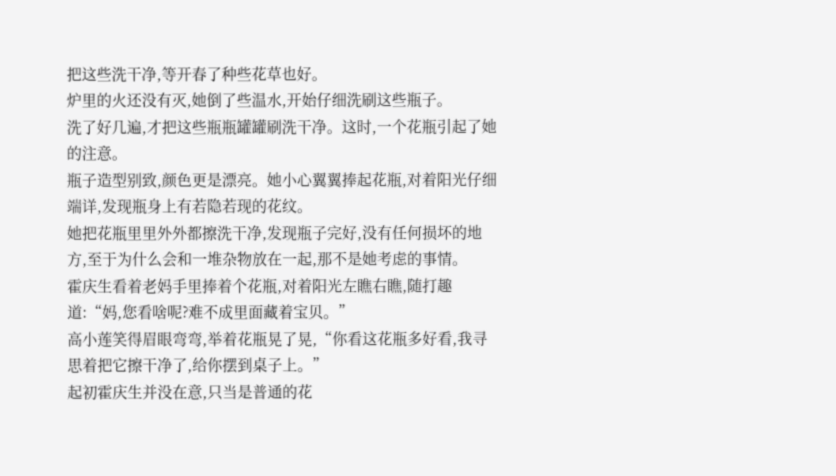把这些洗干净,等开春了种些花草也好。
炉里的火还没有灭,她倒了些温水,开始仔细洗刷这些瓶子。
洗了好几遍,才把这些瓶瓶罐罐刷洗干净。这时,一个花瓶引起了她的注意。
瓶子造型别致,颜色更是漂亮。她小心翼翼捧起花瓶,对着阳光仔细端详,发现瓶身上有若隐若现的花纹。
她把花瓶里里外外都擦洗干净,发现瓶子完好,没有任何损坏的地方,至于为什么会和一堆杂物放在一起,那不是她考虑的事情。
霍庆生看着老妈手里捧着个花瓶,对着阳光左瞧右瞧,随打趣道:“妈,您看啥呢?难不成里面藏着宝贝。”
高小莲笑得眉眼弯弯,举着花瓶晃了晃,“你看这花瓶多好看,我寻思着把它擦干净了,给你摆到桌子上。”
起初霍庆生并没在意,只当是普通的花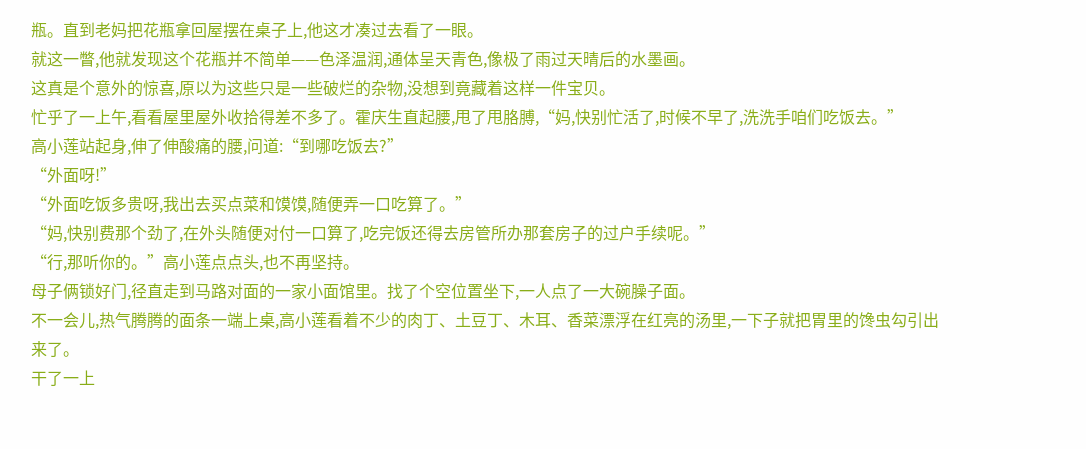瓶。直到老妈把花瓶拿回屋摆在桌子上,他这才凑过去看了一眼。
就这一瞥,他就发现这个花瓶并不简单——色泽温润,通体呈天青色,像极了雨过天晴后的水墨画。
这真是个意外的惊喜,原以为这些只是一些破烂的杂物,没想到竟藏着这样一件宝贝。
忙乎了一上午,看看屋里屋外收拾得差不多了。霍庆生直起腰,甩了甩胳膊,“妈,快别忙活了,时候不早了,洗洗手咱们吃饭去。”
高小莲站起身,伸了伸酸痛的腰,问道:“到哪吃饭去?”
“外面呀!”
“外面吃饭多贵呀,我出去买点菜和馍馍,随便弄一口吃算了。”
“妈,快别费那个劲了,在外头随便对付一口算了,吃完饭还得去房管所办那套房子的过户手续呢。”
“行,那听你的。”高小莲点点头,也不再坚持。
母子俩锁好门,径直走到马路对面的一家小面馆里。找了个空位置坐下,一人点了一大碗臊子面。
不一会儿,热气腾腾的面条一端上桌,高小莲看着不少的肉丁、土豆丁、木耳、香菜漂浮在红亮的汤里,一下子就把胃里的馋虫勾引出来了。
干了一上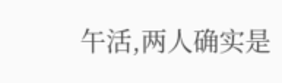午活,两人确实是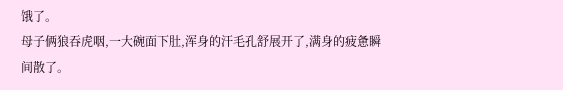饿了。
母子俩狼吞虎咽,一大碗面下肚,浑身的汗毛孔舒展开了,满身的疲惫瞬间散了。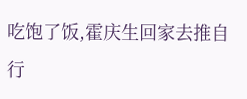吃饱了饭,霍庆生回家去推自行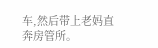车,然后带上老妈直奔房管所。